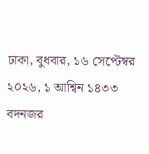ঢাকা, বুধবার, ১৬ সেপ্টেম্বর ২০২৬, ১ আশ্বিন ১৪৩৩
বদনজর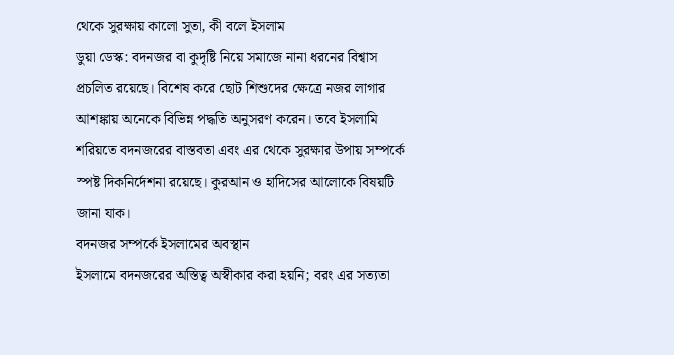থেকে সুরক্ষায় কালো সুতা, কী বলে ইসলাম
ডুয়া ডেস্ক: বদনজর বা কুদৃষ্টি নিয়ে সমাজে নানা ধরনের বিশ্বাস প্রচলিত রয়েছে। বিশেষ করে ছোট শিশুদের ক্ষেত্রে নজর লাগার আশঙ্কায় অনেকে বিভিন্ন পদ্ধতি অনুসরণ করেন। তবে ইসলামি শরিয়তে বদনজরের বাস্তবতা এবং এর থেকে সুরক্ষার উপায় সম্পর্কে স্পষ্ট দিকনির্দেশনা রয়েছে। কুরআন ও হাদিসের আলোকে বিষয়টি জানা যাক।
বদনজর সম্পর্কে ইসলামের অবস্থান
ইসলামে বদনজরের অস্তিত্ব অস্বীকার করা হয়নি; বরং এর সত্যতা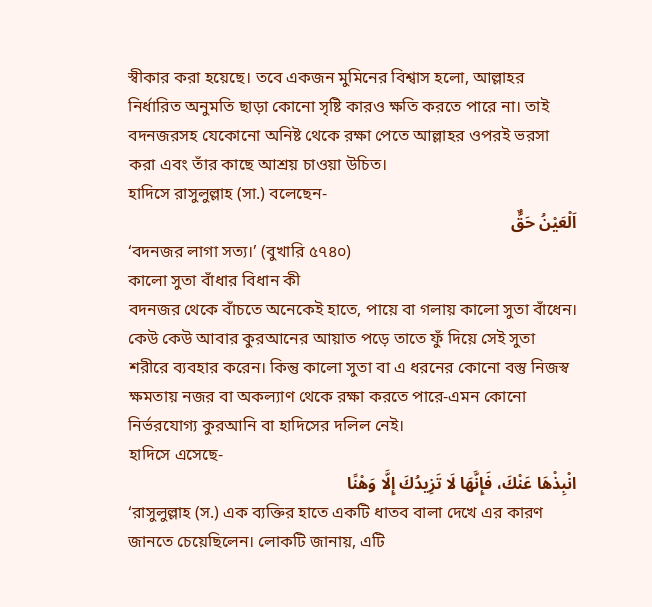স্বীকার করা হয়েছে। তবে একজন মুমিনের বিশ্বাস হলো, আল্লাহর নির্ধারিত অনুমতি ছাড়া কোনো সৃষ্টি কারও ক্ষতি করতে পারে না। তাই বদনজরসহ যেকোনো অনিষ্ট থেকে রক্ষা পেতে আল্লাহর ওপরই ভরসা করা এবং তাঁর কাছে আশ্রয় চাওয়া উচিত।
হাদিসে রাসুলুল্লাহ (সা.) বলেছেন-
اَلْعَيْنُ حَقٌّ
‘বদনজর লাগা সত্য।’ (বুখারি ৫৭৪০)
কালো সুতা বাঁধার বিধান কী
বদনজর থেকে বাঁচতে অনেকেই হাতে, পায়ে বা গলায় কালো সুতা বাঁধেন। কেউ কেউ আবার কুরআনের আয়াত পড়ে তাতে ফুঁ দিয়ে সেই সুতা শরীরে ব্যবহার করেন। কিন্তু কালো সুতা বা এ ধরনের কোনো বস্তু নিজস্ব ক্ষমতায় নজর বা অকল্যাণ থেকে রক্ষা করতে পারে-এমন কোনো নির্ভরযোগ্য কুরআনি বা হাদিসের দলিল নেই।
হাদিসে এসেছে-
انْبِذْهَا عَنْكَ، فَإِنَّهَا لَا تَزِيدُكَ إِلَّا وَهْنًا
‘রাসুলুল্লাহ (স.) এক ব্যক্তির হাতে একটি ধাতব বালা দেখে এর কারণ জানতে চেয়েছিলেন। লোকটি জানায়, এটি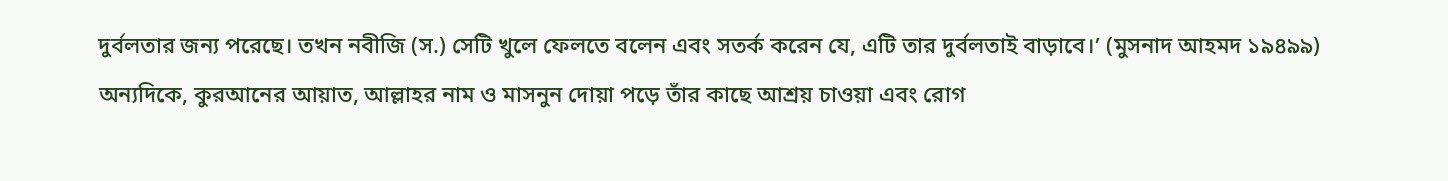দুর্বলতার জন্য পরেছে। তখন নবীজি (স.) সেটি খুলে ফেলতে বলেন এবং সতর্ক করেন যে, এটি তার দুর্বলতাই বাড়াবে।’ (মুসনাদ আহমদ ১৯৪৯৯)
অন্যদিকে, কুরআনের আয়াত, আল্লাহর নাম ও মাসনুন দোয়া পড়ে তাঁর কাছে আশ্রয় চাওয়া এবং রোগ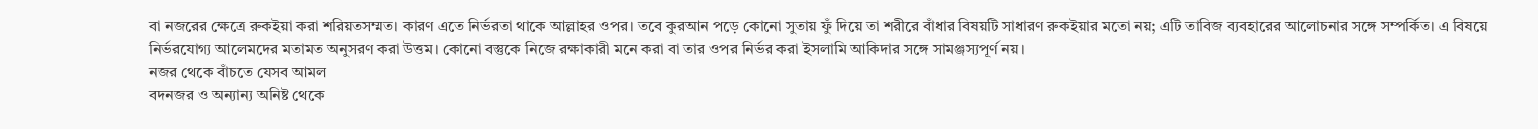বা নজরের ক্ষেত্রে রুকইয়া করা শরিয়তসম্মত। কারণ এতে নির্ভরতা থাকে আল্লাহর ওপর। তবে কুরআন পড়ে কোনো সুতায় ফুঁ দিয়ে তা শরীরে বাঁধার বিষয়টি সাধারণ রুকইয়ার মতো নয়; এটি তাবিজ ব্যবহারের আলোচনার সঙ্গে সম্পর্কিত। এ বিষয়ে নির্ভরযোগ্য আলেমদের মতামত অনুসরণ করা উত্তম। কোনো বস্তুকে নিজে রক্ষাকারী মনে করা বা তার ওপর নির্ভর করা ইসলামি আকিদার সঙ্গে সামঞ্জস্যপূর্ণ নয়।
নজর থেকে বাঁচতে যেসব আমল
বদনজর ও অন্যান্য অনিষ্ট থেকে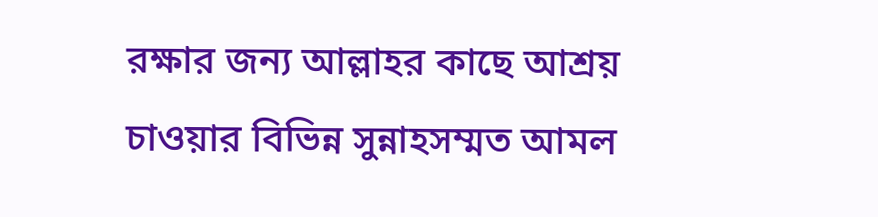রক্ষার জন্য আল্লাহর কাছে আশ্রয় চাওয়ার বিভিন্ন সুন্নাহসম্মত আমল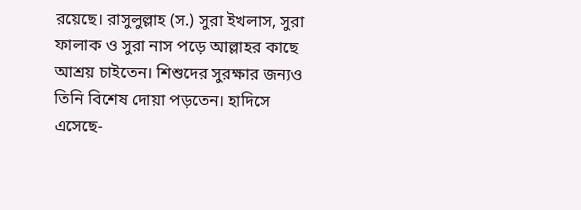রয়েছে। রাসুলুল্লাহ (স.) সুরা ইখলাস, সুরা ফালাক ও সুরা নাস পড়ে আল্লাহর কাছে আশ্রয় চাইতেন। শিশুদের সুরক্ষার জন্যও তিনি বিশেষ দোয়া পড়তেন। হাদিসে এসেছে-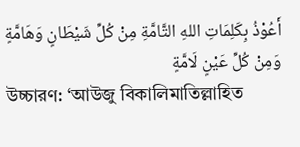أَعُوْذُ بِكَلِمَاتِ اللهِ التَّامَّةِ مِنْ كُلِّ شَيْطَانٍ وَهَامَّةٍ وَمِنْ كُلِّ عَيْنٍ لَامَّةٍ
উচ্চারণ: ‘আউজু বিকালিমাতিল্লাহিত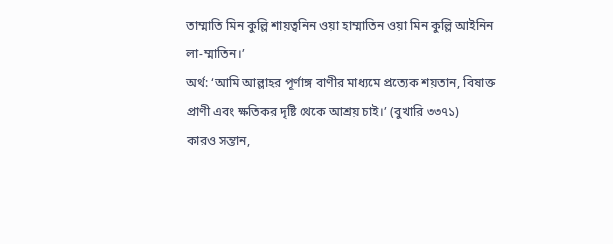তাম্মাতি মিন কুল্লি শায়ত্বনিন ওয়া হাম্মাতিন ওয়া মিন কুল্লি আইনিন লা-ম্মাতিন।’
অর্থ: ‘আমি আল্লাহর পূর্ণাঙ্গ বাণীর মাধ্যমে প্রত্যেক শয়তান, বিষাক্ত প্রাণী এবং ক্ষতিকর দৃষ্টি থেকে আশ্রয় চাই।’ (বুখারি ৩৩৭১)
কারও সন্তান,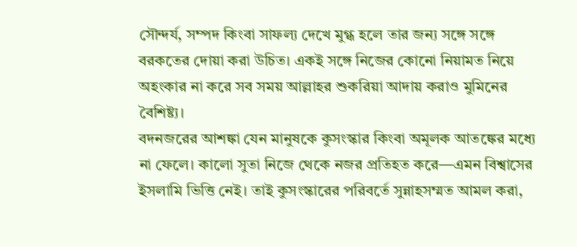সৌন্দর্য, সম্পদ কিংবা সাফল্য দেখে মুগ্ধ হলে তার জন্য সঙ্গে সঙ্গে বরকতের দোয়া করা উচিত। একই সঙ্গে নিজের কোনো নিয়ামত নিয়ে অহংকার না করে সব সময় আল্লাহর শুকরিয়া আদায় করাও মুমিনের বৈশিষ্ট্য।
বদনজরের আশঙ্কা যেন মানুষকে কুসংস্কার কিংবা অমূলক আতঙ্কের মধ্যে না ফেলে। কালো সুতা নিজে থেকে নজর প্রতিহত করে—এমন বিশ্বাসের ইসলামি ভিত্তি নেই। তাই কুসংস্কারের পরিবর্তে সুন্নাহসম্মত আমল করা,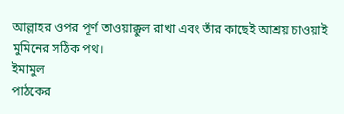আল্লাহর ওপর পূর্ণ তাওয়াক্কুল রাখা এবং তাঁর কাছেই আশ্রয় চাওয়াই মুমিনের সঠিক পথ।
ইমামুল
পাঠকের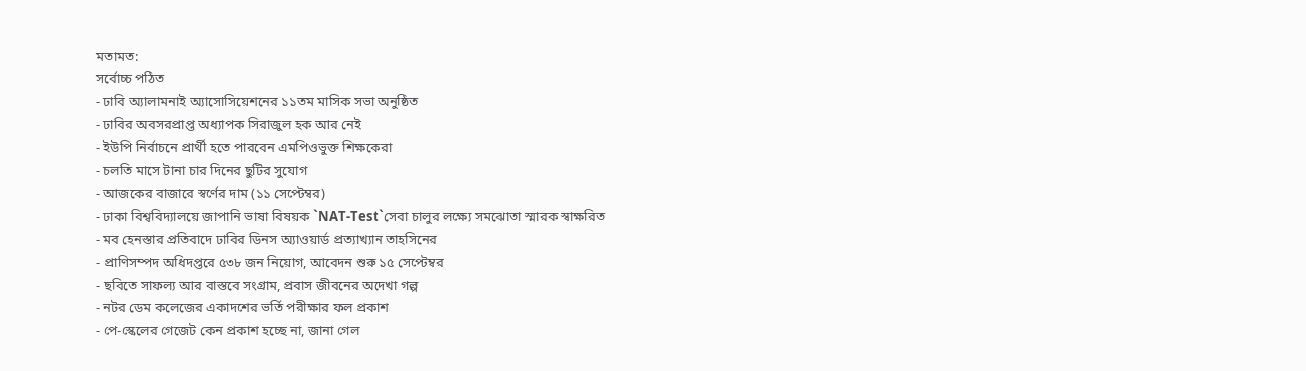মতামত:
সর্বোচ্চ পঠিত
- ঢাবি অ্যালামনাই অ্যাসোসিয়েশনের ১১তম মাসিক সভা অনুষ্ঠিত
- ঢাবির অবসরপ্রাপ্ত অধ্যাপক সিরাজুল হক আর নেই
- ইউপি নির্বাচনে প্রার্থী হতে পারবেন এমপিওভুক্ত শিক্ষকেরা
- চলতি মাসে টানা চার দিনের ছুটির সুযোগ
- আজকের বাজারে স্বর্ণের দাম (১১ সেপ্টেম্বর)
- ঢাকা বিশ্ববিদ্যালয়ে জাপানি ভাষা বিষয়ক `NAT-Test`সেবা চালুর লক্ষ্যে সমঝোতা স্মারক স্বাক্ষরিত
- মব হেনস্তার প্রতিবাদে ঢাবির ডিনস অ্যাওয়ার্ড প্রত্যাখ্যান তাহসিনের
- প্রাণিসম্পদ অধিদপ্তরে ৫৩৮ জন নিয়োগ, আবেদন শুরু ১৫ সেপ্টেম্বর
- ছবিতে সাফল্য আর বাস্তবে সংগ্রাম, প্রবাস জীবনের অদেখা গল্প
- নটর ডেম কলেজের একাদশের ভর্তি পরীক্ষার ফল প্রকাশ
- পে-স্কেলের গেজেট কেন প্রকাশ হচ্ছে না, জানা গেল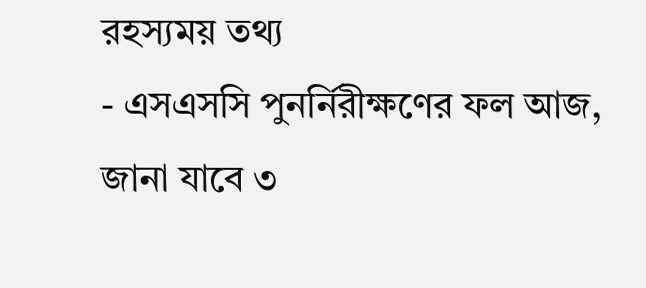রহস্যময় তথ্য
- এসএসসি পুনর্নিরীক্ষণের ফল আজ, জানা যাবে ৩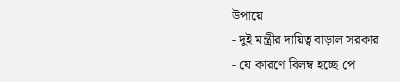উপায়ে
- দুই মন্ত্রীর দায়িত্ব বাড়াল সরকার
- যে কারণে বিলম্ব হচ্ছে পে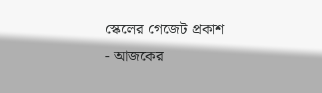স্কেলের গেজেট প্রকাশ
- আজকের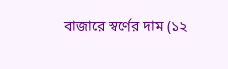বাজারে স্বর্ণের দাম (১২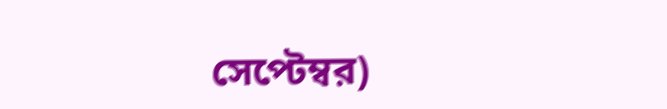সেপ্টেম্বর)